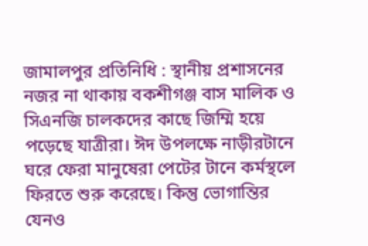জামালপুর প্রতিনিধি : স্থানীয় প্রশাসনের নজর না থাকায় বকশীগঞ্জ বাস মালিক ও সিএনজি চালকদের কাছে জিম্মি হয়ে পড়েছে যাত্রীরা। ঈদ উপলক্ষে নাড়ীরটানে ঘরে ফেরা মানুষেরা পেটের টানে কর্মস্থলে ফিরতে শুরু করেছে। কিন্তু ভোগান্তির যেনও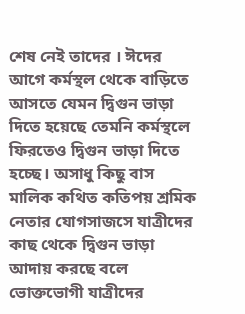শেষ নেই তাদের । ঈদের আগে কর্মস্থল থেকে বাড়িতে আসতে যেমন দ্বিগুন ভাড়া দিতে হয়েছে তেমনি কর্মস্থলে ফিরতেও দ্বিগুন ভাড়া দিতে হচ্ছে। অসাধু কিছু বাস মালিক কথিত কতিপয় শ্রমিক নেতার যোগসাজসে যাত্রীদের কাছ থেকে দ্বিগুন ভাড়া আদায় করছে বলে ভোক্তভোগী যাত্রীদের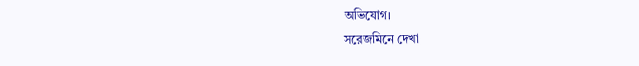অভিযোগ।
সরেজমিনে দেখা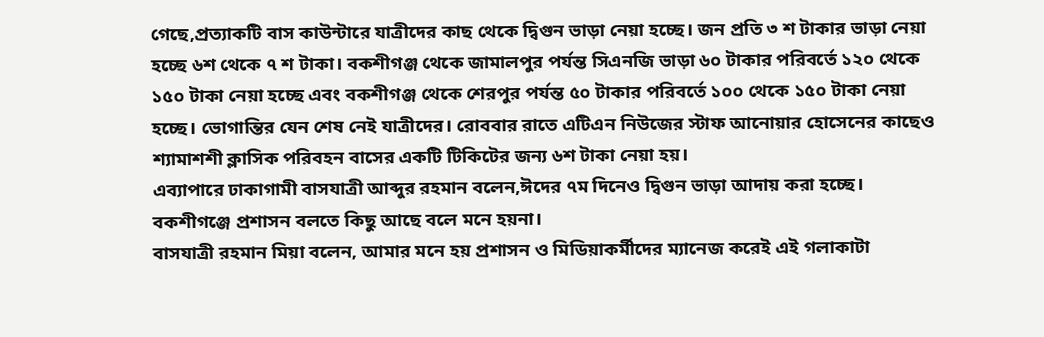গেছে,প্রত্যাকটি বাস কাউন্টারে যাত্রীদের কাছ থেকে দ্বিগুন ভাড়া নেয়া হচ্ছে। জন প্রতি ৩ শ টাকার ভাড়া নেয়া হচ্ছে ৬শ থেকে ৭ শ টাকা। বকশীগঞ্জ থেকে জামালপুর পর্যন্ত সিএনজি ভাড়া ৬০ টাকার পরিবর্তে ১২০ থেকে ১৫০ টাকা নেয়া হচ্ছে এবং বকশীগঞ্জ থেকে শেরপুর পর্যন্ত ৫০ টাকার পরিবর্তে ১০০ থেকে ১৫০ টাকা নেয়া হচ্ছে। ভোগান্তির যেন শেষ নেই যাত্রীদের। রোববার রাতে এটিএন নিউজের স্টাফ আনোয়ার হোসেনের কাছেও শ্যামাশশী ক্লাসিক পরিবহন বাসের একটি টিকিটের জন্য ৬শ টাকা নেয়া হয়।
এব্যাপারে ঢাকাগামী বাসযাত্রী আব্দুর রহমান বলেন,ঈদের ৭ম দিনেও দ্বিগুন ভাড়া আদায় করা হচ্ছে। বকশীগঞ্জে প্রশাসন বলতে কিছু আছে বলে মনে হয়না।
বাসযাত্রী রহমান মিয়া বলেন, আমার মনে হয় প্রশাসন ও মিডিয়াকর্মীদের ম্যানেজ করেই এই গলাকাটা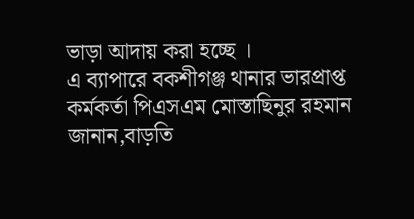ভাড়া আদায় করা হচ্ছে ।
এ ব্যাপারে বকশীগঞ্জ থানার ভারপ্রাপ্ত কর্মকর্তা পিএসএম মোস্তাছিনুর রহমান জানান,বাড়তি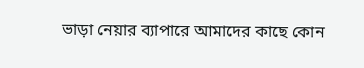ভাড়া নেয়ার ব্যাপারে আমাদের কাছে কোন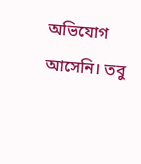অভিযোগ আসেনি। তবু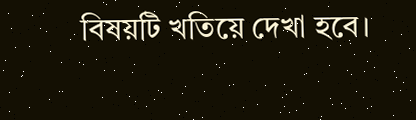বিষয়টি খতিয়ে দেখা হবে।